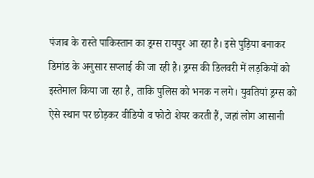पंजाब के रास्ते पाकिस्तान का ड्रग्स रायपुर आ रहा है। इसे पुड़िया बनाकर डिमांड के अनुसार सप्लाई की जा रही है। ड्रग्स की डिलवरी में लड़कियों को इस्तेमाल किया जा रहा है, ताकि पुलिस को भनक न लगे। युवतियां ड्रग्स को ऐसे स्थान पर छोड़कर वीडियो व फोटो शेयर करती हैं, जहां लोग आसानी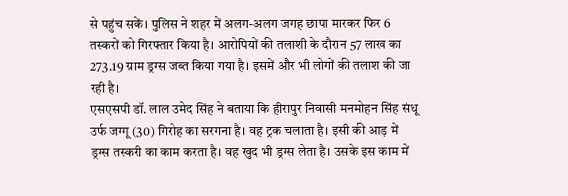से पहुंच सकें। पुलिस ने शहर में अलग-अलग जगह छापा मारकर फिर 6 तस्करों को गिरफ्तार किया है। आरोपियों की तलाशी के दौरान 57 लाख का 273.19 ग्राम ड्रग्स जब्त किया गया है। इसमें और भी लोगों की तलाश की जा रही है।
एसएसपी डॉ. लाल उमेद सिंह ने बताया कि हीरापुर निवासी मनमोहन सिंह संधू उर्फ जग्गू (30) गिरोह का सरगना है। वह ट्रक चलाता है। इसी की आड़ में ड्रग्स तस्करी का काम करता है। वह खुद भी ड्रग्स लेता है। उसके इस काम में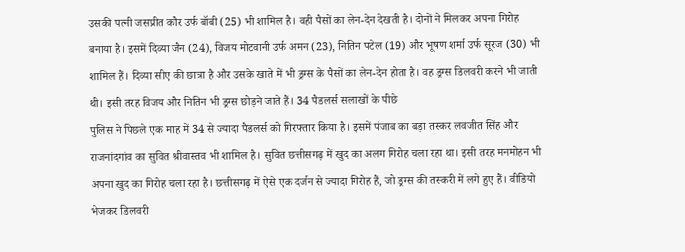उसकी पत्नी जसप्रीत कौर उर्फ बॉबी (25) भी शामिल है। वही पैसों का लेन-देन देखती है। दोनों ने मिलकर अपना गिरोह बनाया है। इसमें दिव्या जैन (24), विजय मोटवानी उर्फ अमन (23), नितिन पटेल (19) और भूषण शर्मा उर्फ सूरज (30) भी शामिल हैं। दिव्या सीए की छात्रा है और उसके खाते में भी ड्रग्स के पैसों का लेन-देन होता है। वह ड्रग्स डिलवरी करने भी जाती थी। इसी तरह विजय और नितिन भी ड्रग्स छोड़ने जाते हैं। 34 पैडलर्स सलाखों के पीछे
पुलिस ने पिछले एक माह में 34 से ज्यादा पैडलर्स को गिरफ्तार किया है। इसमें पंजाब का बड़ा तस्कर लवजीत सिंह और राजनांदगांव का सुवित श्रीवास्तव भी शामिल है। सुवित छत्तीसगढ़ में खुद का अलग गिरोह चला रहा था। इसी तरह मनमोहन भी अपना खुद का गिरोह चला रहा है। छत्तीसगढ़ में ऐसे एक दर्जन से ज्यादा गिरोह हैं, जो ड्रग्स की तस्करी में लगे हुए हैं। वीडियो भेजकर डिलवरी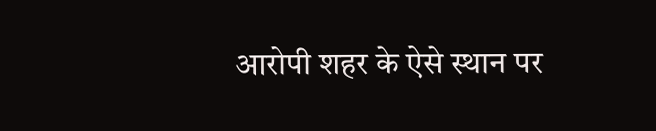आरोपी शहर के ऐसे स्थान पर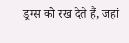ड्रग्स को रख देते हैं, जहां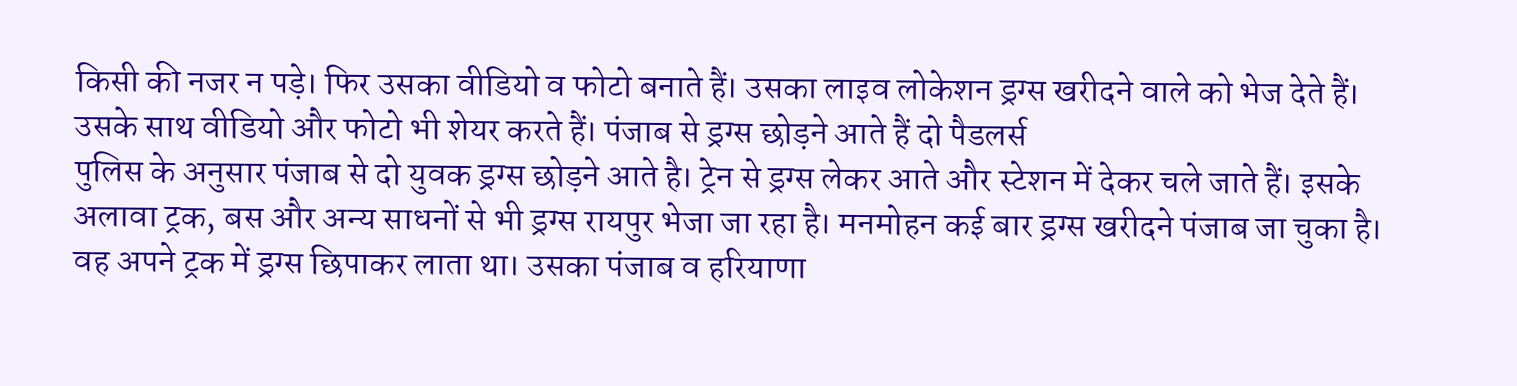किसी की नजर न पड़े। फिर उसका वीडियो व फोटो बनाते हैं। उसका लाइव लोकेशन ड्रग्स खरीदने वाले को भेज देते हैं। उसके साथ वीडियो और फोटो भी शेयर करते हैं। पंजाब से ड्रग्स छोड़ने आते हैं दो पैडलर्स
पुलिस के अनुसार पंजाब से दो युवक ड्रग्स छोड़ने आते है। ट्रेन से ड्रग्स लेकर आते और स्टेशन में देकर चले जाते हैं। इसके अलावा ट्रक, बस और अन्य साधनों से भी ड्रग्स रायपुर भेजा जा रहा है। मनमोहन कई बार ड्रग्स खरीदने पंजाब जा चुका है। वह अपने ट्रक में ड्रग्स छिपाकर लाता था। उसका पंजाब व हरियाणा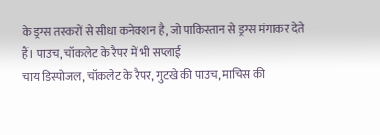के ड्रग्स तस्करों से सीधा कनेक्शन है, जो पाकिस्तान से ड्रग्स मंगाकर देते हैं। पाउच, चॉकलेट के रैपर में भी सप्लाई
चाय डिस्पोजल, चॉकलेट के रैपर, गुटखे की पाउच, माचिस की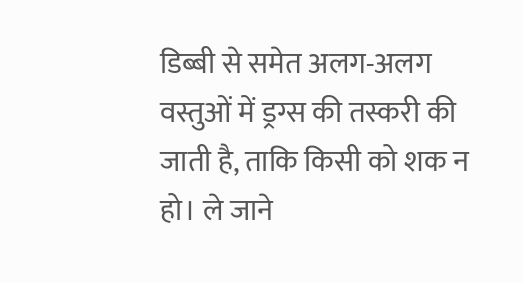डिब्बी से समेत अलग-अलग वस्तुओं में ड्रग्स की तस्करी की जाती है, ताकि किसी को शक न हो। ले जाने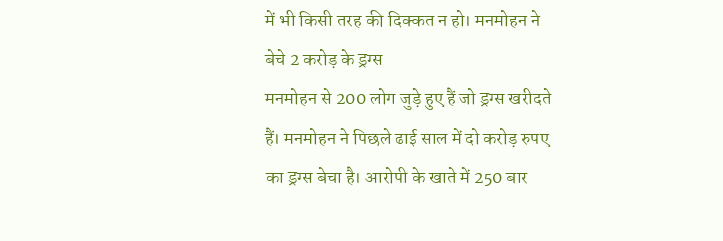में भी किसी तरह की दिक्कत न हो। मनमोहन ने बेचे 2 करोड़ के ड्रग्स
मनमोहन से 200 लोग जुड़े हुए हैं जो ड्रग्स खरीदते हैं। मनमोहन ने पिछले ढाई साल में दो करोड़ रुपए का ड्रग्स बेचा है। आरोपी के खाते में 250 बार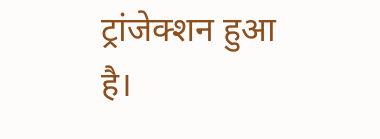ट्रांजेक्शन हुआ है।